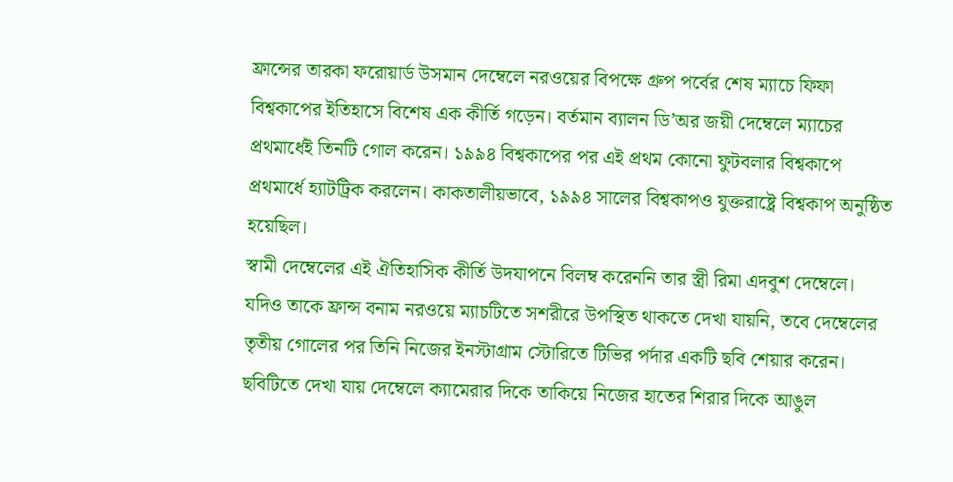ফ্রান্সের তারকা ফরোয়ার্ড উসমান দেম্বেলে নরওয়ের বিপক্ষে গ্রুপ পর্বের শেষ ম্যাচে ফিফা বিশ্বকাপের ইতিহাসে বিশেষ এক কীর্তি গড়েন। বর্তমান ব্যালন ডি’অর জয়ী দেম্বেলে ম্যাচের প্রথমার্ধেই তিনটি গোল করেন। ১৯৯৪ বিশ্বকাপের পর এই প্রথম কোনো ফুটবলার বিশ্বকাপে প্রথমার্ধে হ্যাটট্রিক করলেন। কাকতালীয়ভাবে, ১৯৯৪ সালের বিশ্বকাপও যুক্তরাষ্ট্রে বিশ্বকাপ অনুষ্ঠিত হয়েছিল।
স্বামী দেম্বেলের এই ঐতিহাসিক কীর্তি উদযাপনে বিলম্ব করেননি তার স্ত্রী রিমা এদবুশ দেম্বেলে। যদিও তাকে ফ্রান্স বনাম নরওয়ে ম্যাচটিতে সশরীরে উপস্থিত থাকতে দেখা যায়নি, তবে দেম্বেলের তৃতীয় গোলের পর তিনি নিজের ইনস্টাগ্রাম স্টোরিতে টিভির পর্দার একটি ছবি শেয়ার করেন।
ছবিটিতে দেখা যায় দেম্বেলে ক্যামেরার দিকে তাকিয়ে নিজের হাতের শিরার দিকে আঙুল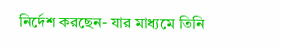নির্দেশ করছেন- যার মাধ্যমে তিনি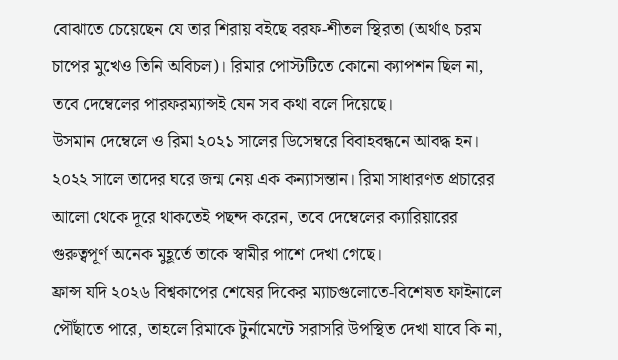বোঝাতে চেয়েছেন যে তার শিরায় বইছে বরফ-শীতল স্থিরতা (অর্থাৎ চরম চাপের মুখেও তিনি অবিচল)। রিমার পোস্টটিতে কোনো ক্যাপশন ছিল না, তবে দেম্বেলের পারফরম্যান্সই যেন সব কথা বলে দিয়েছে।
উসমান দেম্বেলে ও রিমা ২০২১ সালের ডিসেম্বরে বিবাহবন্ধনে আবদ্ধ হন। ২০২২ সালে তাদের ঘরে জন্ম নেয় এক কন্যাসন্তান। রিমা সাধারণত প্রচারের আলো থেকে দূরে থাকতেই পছন্দ করেন, তবে দেম্বেলের ক্যারিয়ারের গুরুত্বপূর্ণ অনেক মুহূর্তে তাকে স্বামীর পাশে দেখা গেছে।
ফ্রান্স যদি ২০২৬ বিশ্বকাপের শেষের দিকের ম্যাচগুলোতে-বিশেষত ফাইনালে পৌঁছাতে পারে, তাহলে রিমাকে টুর্নামেন্টে সরাসরি উপস্থিত দেখা যাবে কি না,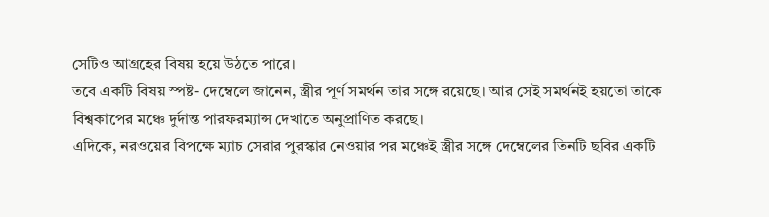সেটিও আগ্রহের বিষয় হয়ে উঠতে পারে।
তবে একটি বিষয় স্পষ্ট- দেম্বেলে জানেন, স্ত্রীর পূর্ণ সমর্থন তার সঙ্গে রয়েছে। আর সেই সমর্থনই হয়তো তাকে বিশ্বকাপের মঞ্চে দুর্দান্ত পারফরম্যান্স দেখাতে অনুপ্রাণিত করছে।
এদিকে, নরওয়ের বিপক্ষে ম্যাচ সেরার পুরস্কার নেওয়ার পর মঞ্চেই স্ত্রীর সঙ্গে দেম্বেলের তিনটি ছবির একটি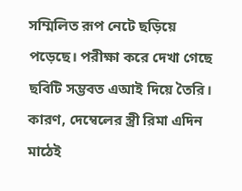সম্মিলিত রূপ নেটে ছড়িয়ে পড়েছে। পরীক্ষা করে দেখা গেছে ছবিটি সম্ভবত এআই দিয়ে তৈরি। কারণ, দেম্বেলের স্ত্রী রিমা এদিন মাঠেই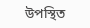উপস্থিত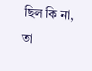ছিল কি না, তা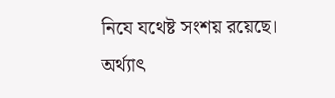নিযে যথেষ্ট সংশয় রয়েছে। অর্থ্যাৎ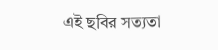এই ছবির সত্যতা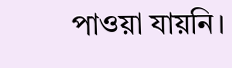পাওয়া যায়নি।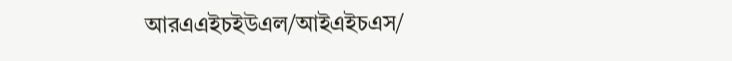আরএএইচইউএল/আইএইচএস/